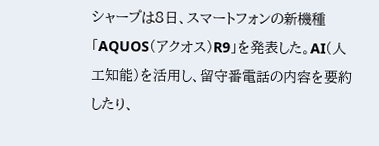シャープは8日、スマートフォンの新機種「AQUOS(アクオス)R9」を発表した。AI(人工知能)を活用し、留守番電話の内容を要約したり、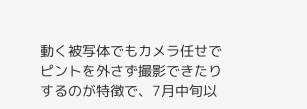動く被写体でもカメラ任せでピントを外さず撮影できたりするのが特徴で、7月中旬以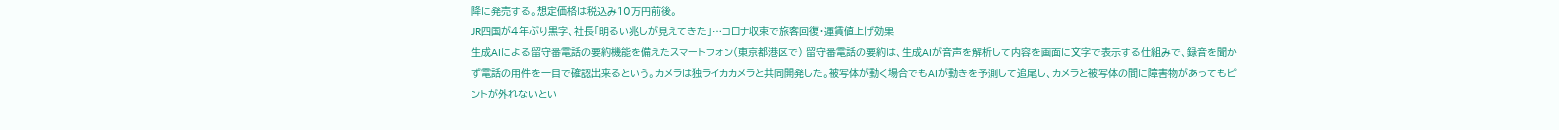降に発売する。想定価格は税込み10万円前後。
JR四国が4年ぶり黒字、社長「明るい兆しが見えてきた」…コロナ収束で旅客回復・運賃値上げ効果
生成AIによる留守番電話の要約機能を備えたスマートフォン(東京都港区で) 留守番電話の要約は、生成AIが音声を解析して内容を画面に文字で表示する仕組みで、録音を聞かず電話の用件を一目で確認出来るという。カメラは独ライカカメラと共同開発した。被写体が動く場合でもAIが動きを予測して追尾し、カメラと被写体の間に障害物があってもピントが外れないとい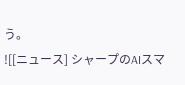う。
![[ニュース] シャープのAIスマ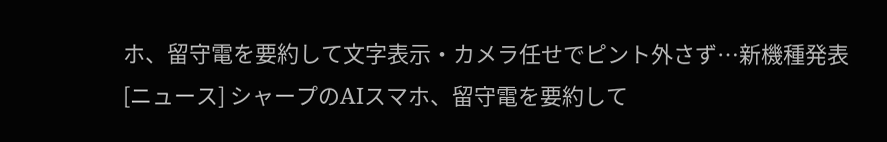ホ、留守電を要約して文字表示・カメラ任せでピント外さず…新機種発表 [ニュース] シャープのAIスマホ、留守電を要約して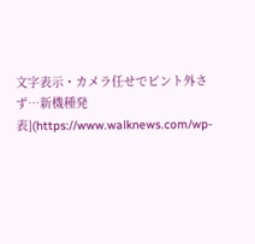文字表示・カメラ任せでピント外さず…新機種発表](https://www.walknews.com/wp-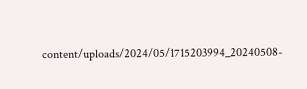content/uploads/2024/05/1715203994_20240508-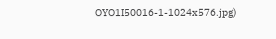OYO1I50016-1-1024x576.jpg)